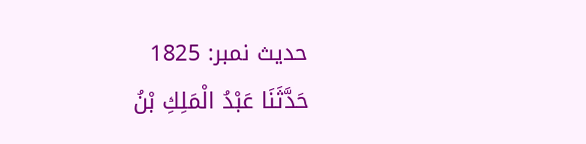حدیث نمبر: 1825
حَدَّثَنَا عَبْدُ الْمَلِكِ بْنُ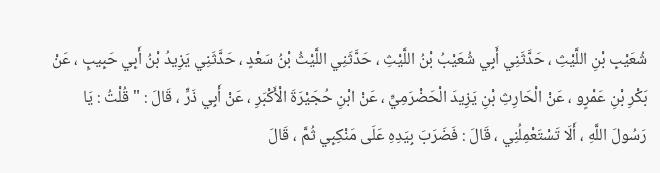شُعَيْبِ بْنِ اللَّيْثِ ، حَدَّثَنِي أَبِي شُعَيْبُ بْنُ اللَّيْثِ ، حَدَّثَنِي اللَّيْثُ بْنُ سَعْدٍ ، حَدَّثَنِي يَزِيدُ بْنُ أَبِي حَبِيبٍ ، عَنْ بَكْرِ بْنِ عَمْرٍو ، عَنْ الْحَارِثِ بْنِ يَزِيدَ الْحَضْرَمِيِّ ، عَنْ ابْنِ حُجَيْرَةَ الْأَكْبَرِ ، عَنْ أَبِي ذَرٍّ ، قَالَ : " قُلْتُ : يَا رَسُولَ اللَّهِ ، أَلَا تَسْتَعْمِلُنِي ، قَالَ : فَضَرَبَ بِيَدِهِ عَلَى مَنْكِبِي ثُمَّ ، قَالَ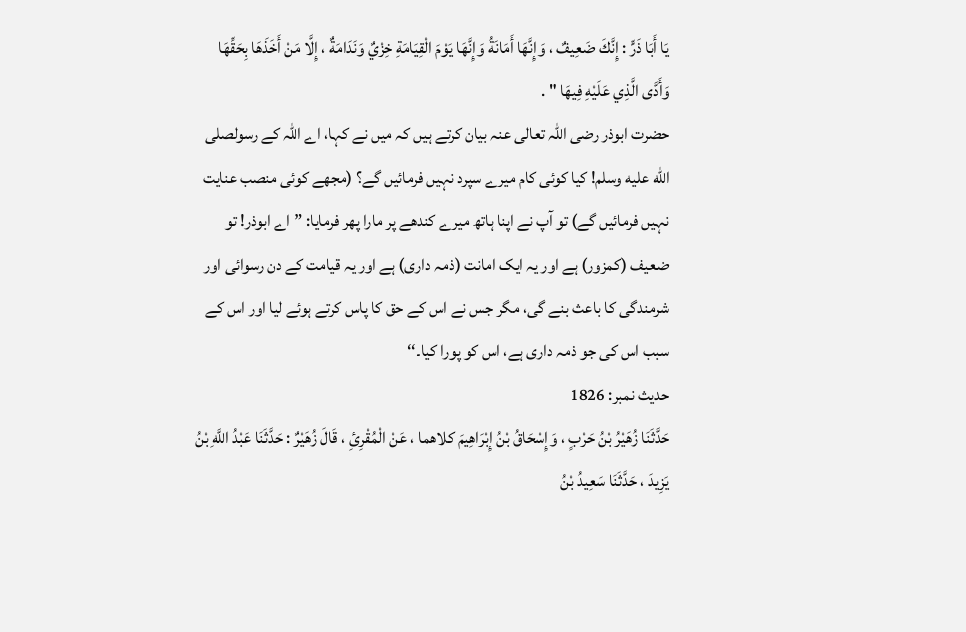يَا أَبَا ذَرٍّ : إِنَّكَ ضَعِيفٌ ، وَإِنَّهَا أَمَانَةُ وَإِنَّهَا يَوْمَ الْقِيَامَةِ خِزْيٌ وَنَدَامَةٌ ، إِلَّا مَنْ أَخَذَهَا بِحَقِّهَا وَأَدَّى الَّذِي عَلَيْهِ فِيهَا " .
حضرت ابوذر رضی اللہ تعالی عنہ بیان کرتے ہیں کہ میں نے کہا، اے اللہ کے رسولصلى الله عليه وسلم! کیا کوئی کام میرے سپرد نہیں فرمائیں گے؟ (مجھے کوئی منصب عنایت نہیں فرمائیں گے) تو آپ نے اپنا ہاتھ میرے کندھے پر مارا پھر فرمایا: ”اے ابوذر! تو ضعیف (کمزور) ہے اور یہ ایک امانت (ذمہ داری) ہے اور یہ قیامت کے دن رسوائی اور شرمندگی کا باعث بنے گی، مگر جس نے اس کے حق کا پاس کرتے ہوئے لیا اور اس کے سبب اس کی جو ذمہ داری ہے، اس کو پورا کیا۔‘‘
حدیث نمبر: 1826
حَدَّثَنَا زُهَيْرُ بْنُ حَرْبٍ ، وَإِسْحَاقُ بْنُ إِبْرَاهِيمَ كلاهما ، عَنْ الْمُقْرِئِ ، قَالَ زُهَيْرٌ : حَدَّثَنَا عَبْدُ اللَّهِ بْنُ يَزِيدَ ، حَدَّثَنَا سَعِيدُ بْنُ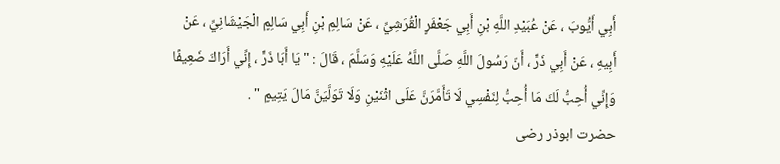أَبِي أَيُّوبَ ، عَنْ عُبَيْدِ اللَّهِ بْنِ أَبِي جَعْفَرٍ الْقُرَشِيِّ ، عَنْ سَالِمِ بْنِ أَبِي سَالِمٍ الْجَيْشَانِيِّ ، عَنْ أَبِيهِ ، عَنْ أَبِي ذَرٍّ ، أَنّ رَسُولَ اللَّهِ صَلَّى اللَّهُ عَلَيْهِ وَسَلَّمَ ، قَالَ : " يَا أَبَا ذَرٍّ ، إِنِّي أَرَاكَ ضَعِيفًا وَإِنِّي أُحِبُّ لَكَ مَا أُحِبُّ لِنَفْسِي لَا تَأَمَّرَنَّ عَلَى اثْنَيْنِ وَلَا تَوَلَّيَنَّ مَالَ يَتِيمٍ " .
حضرت ابوذر رضی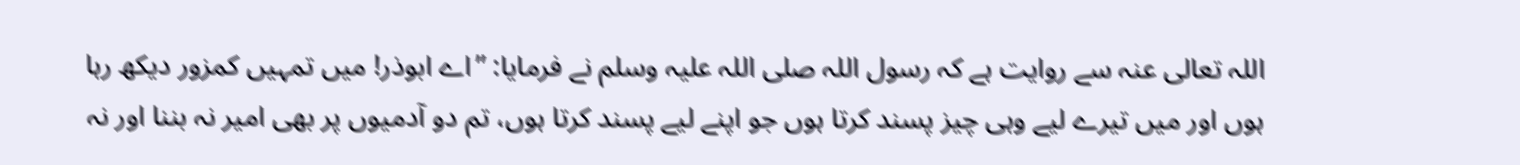اللہ تعالی عنہ سے روایت ہے کہ رسول اللہ صلی اللہ علیہ وسلم نے فرمایا: ”اے ابوذر! میں تمہیں کمزور دیکھ رہا ہوں اور میں تیرے لیے وہی چیز پسند کرتا ہوں جو اپنے لیے پسند کرتا ہوں، تم دو آدمیوں پر بھی امیر نہ بننا اور نہ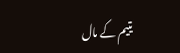یتیم کے مال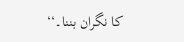کا نگران بننا۔‘‘